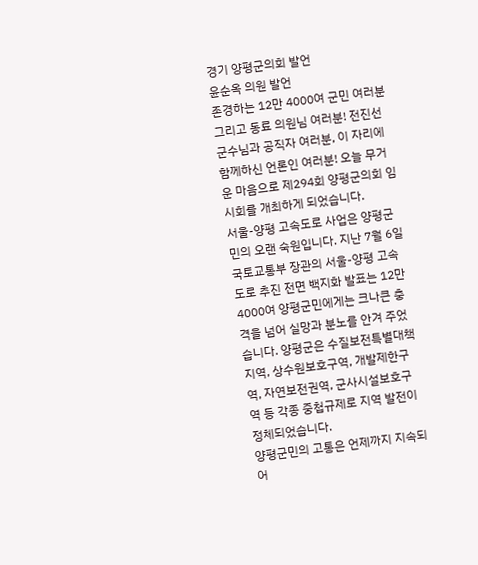경기 양평군의회 발언
윤순옥 의원 발언
존경하는 12만 4000여 군민 여러분 그리고 동료 의원님 여러분! 전진선 군수님과 공직자 여러분, 이 자리에 함께하신 언론인 여러분! 오늘 무거운 마음으로 제294회 양평군의회 임시회를 개최하게 되었습니다.
서울-양평 고속도로 사업은 양평군민의 오랜 숙원입니다. 지난 7월 6일 국토교통부 장관의 서울-양평 고속도로 추진 전면 백지화 발표는 12만 4000여 양평군민에게는 크나큰 충격을 넘어 실망과 분노를 안겨 주었습니다. 양평군은 수질보전특별대책지역, 상수원보호구역, 개발제한구역, 자연보전권역, 군사시설보호구역 등 각종 중첩규제로 지역 발전이 정체되었습니다.
양평군민의 고통은 언제까지 지속되어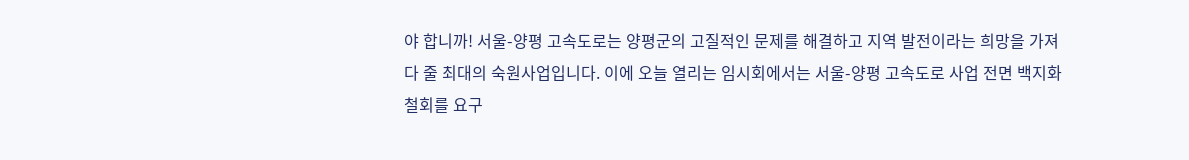야 합니까! 서울-양평 고속도로는 양평군의 고질적인 문제를 해결하고 지역 발전이라는 희망을 가져다 줄 최대의 숙원사업입니다. 이에 오늘 열리는 임시회에서는 서울-양평 고속도로 사업 전면 백지화 철회를 요구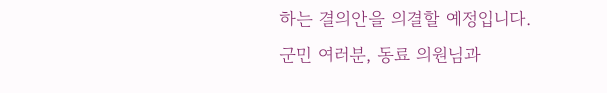하는 결의안을 의결할 예정입니다.
군민 여러분, 동료 의원님과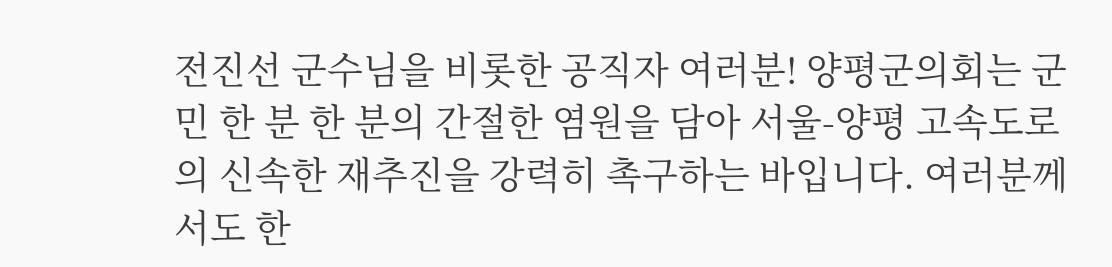전진선 군수님을 비롯한 공직자 여러분! 양평군의회는 군민 한 분 한 분의 간절한 염원을 담아 서울-양평 고속도로의 신속한 재추진을 강력히 촉구하는 바입니다. 여러분께서도 한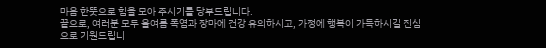마음 한뜻으로 힘을 모아 주시기를 당부드립니다.
끝으로, 여러분 모두 올여름 폭염과 장마에 건강 유의하시고, 가정에 행복이 가득하시길 진심으로 기원드립니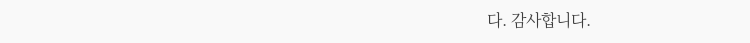다. 감사합니다.